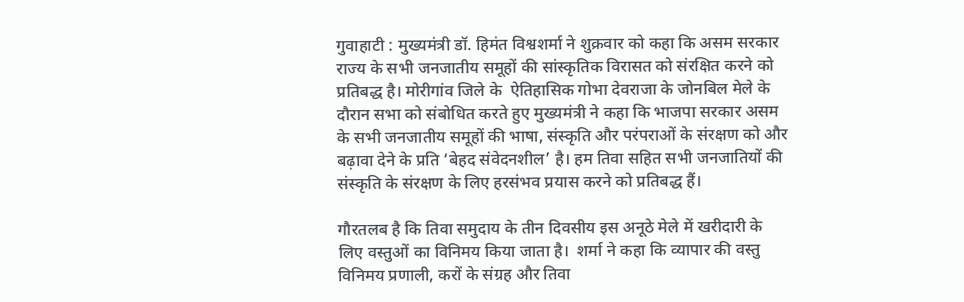गुवाहाटी : मुख्यमंत्री डॉ. हिमंत विश्वशर्मा ने शुक्रवार को कहा कि असम सरकार राज्य के सभी जनजातीय समूहों की सांस्कृतिक विरासत को संरक्षित करने को प्रतिबद्ध है। मोरीगांव जिले के  ऐतिहासिक गोभा देवराजा के जोनबिल मेले के दौरान सभा को संबोधित करते हुए मुख्यमंत्री ने कहा कि भाजपा सरकार असम के सभी जनजातीय समूहों की भाषा, संस्कृति और परंपराओं के संरक्षण को और बढ़ावा देने के प्रति ‘बेहद संवेदनशील’ है। हम तिवा सहित सभी जनजातियों की संस्कृति के संरक्षण के लिए हरसंभव प्रयास करने को प्रतिबद्ध हैं।

गौरतलब है कि तिवा समुदाय के तीन दिवसीय इस अनूठे मेले में खरीदारी के  लिए वस्तुओं का विनिमय किया जाता है।  शर्मा ने कहा कि व्यापार की वस्तु विनिमय प्रणाली, करों के संग्रह और तिवा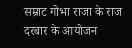सम्राट गोभा राजा के राज दरबार के आयोजन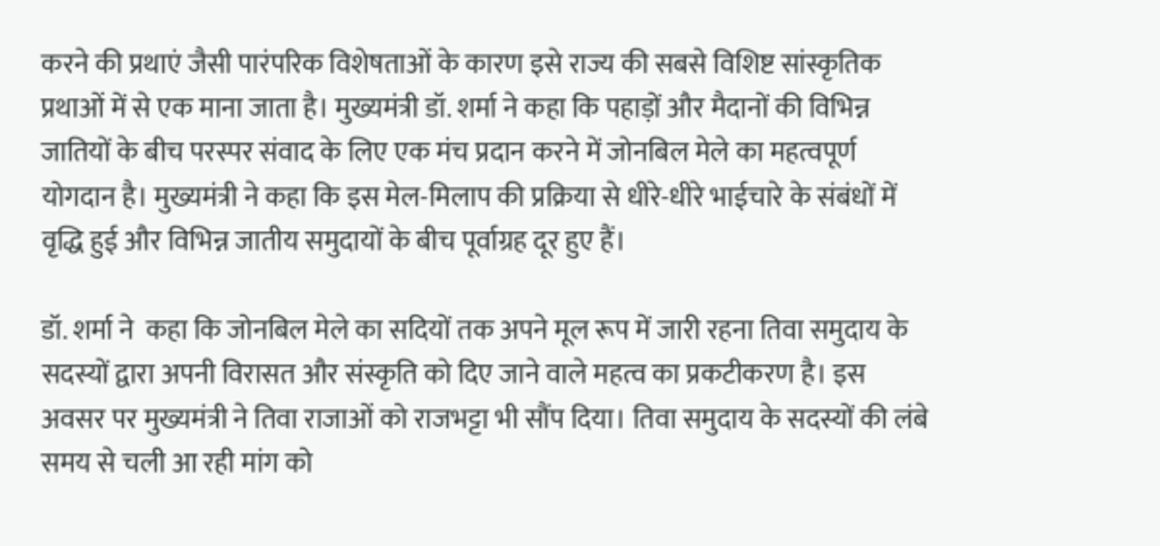करने की प्रथाएं जैसी पारंपरिक विशेषताओं के कारण इसे राज्य की सबसे विशिष्ट सांस्कृतिक प्रथाओं में से एक माना जाता है। मुख्यमंत्री डॉ. शर्मा ने कहा कि पहाड़ों और मैदानों की विभिन्न जातियों के बीच परस्पर संवाद के लिए एक मंच प्रदान करने में जोनबिल मेले का महत्वपूर्ण योगदान है। मुख्यमंत्री ने कहा कि इस मेल-मिलाप की प्रक्रिया से धीरे-धीरे भाईचारे के संबंधों में वृद्धि हुई और विभिन्न जातीय समुदायों के बीच पूर्वाग्रह दूर हुए हैं।

डॉ. शर्मा ने  कहा कि जोनबिल मेले का सदियों तक अपने मूल रूप में जारी रहना तिवा समुदाय के सदस्यों द्वारा अपनी विरासत और संस्कृति को दिए जाने वाले महत्व का प्रकटीकरण है। इस अवसर पर मुख्यमंत्री ने तिवा राजाओं को राजभट्टा भी सौंप दिया। तिवा समुदाय के सदस्यों की लंबे समय से चली आ रही मांग को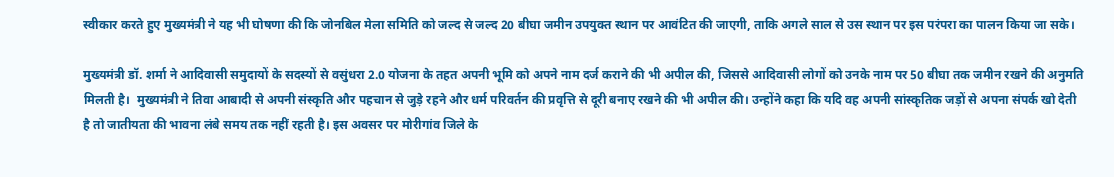स्वीकार करते हुए मुख्यमंत्री ने यह भी घोषणा की कि जोनबिल मेला समिति को जल्द से जल्द 20 बीघा जमीन उपयुक्त स्थान पर आवंटित की जाएगी, ताकि अगले साल से उस स्थान पर इस परंपरा का पालन किया जा सके।

मुख्यमंत्री डॉ. शर्मा ने आदिवासी समुदायों के सदस्यों से वसुंधरा 2.0 योजना के तहत अपनी भूमि को अपने नाम दर्ज कराने की भी अपील की, जिससे आदिवासी लोगों को उनके नाम पर 50 बीघा तक जमीन रखने की अनुमति मिलती है।  मुख्यमंत्री ने तिवा आबादी से अपनी संस्कृति और पहचान से जुड़े रहने और धर्म परिवर्तन की प्रवृत्ति से दूरी बनाए रखने की भी अपील की। उन्होंने कहा कि यदि वह अपनी सांस्कृतिक जड़ों से अपना संपर्क खो देती है तो जातीयता की भावना लंबे समय तक नहीं रहती है। इस अवसर पर मोरीगांव जिले के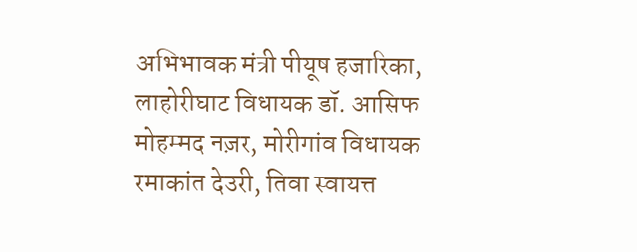अभिभावक मंत्री पीयूष हजारिका, लाहोरीघाट विधायक डॉ. आसिफ मोहम्मद नज़र, मोरीगांव विधायक रमाकांत देउरी, तिवा स्वायत्त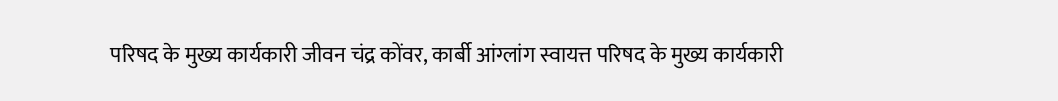परिषद के मुख्य कार्यकारी जीवन चंद्र कोंवर, कार्बी आंग्लांग स्वायत्त परिषद के मुख्य कार्यकारी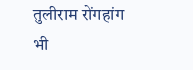तुलीराम रोंगहांग भी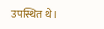उपस्थित थे।